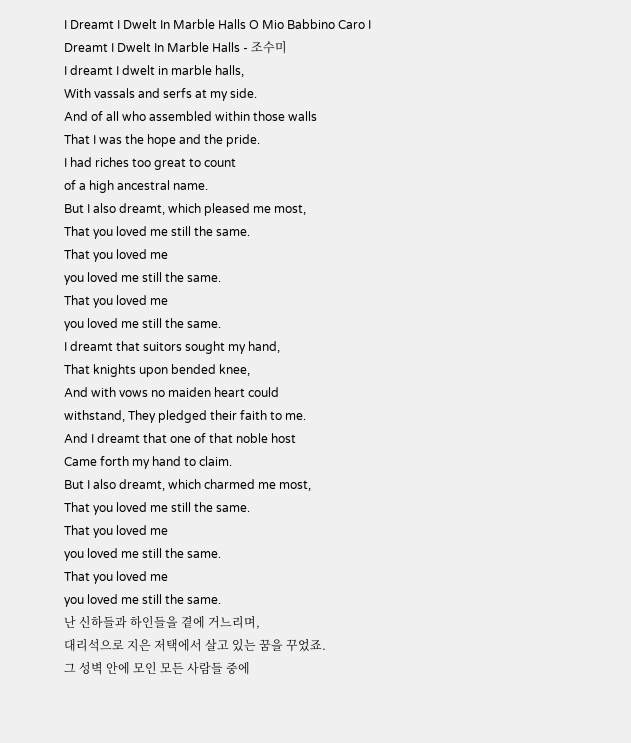I Dreamt I Dwelt In Marble Halls O Mio Babbino Caro I Dreamt I Dwelt In Marble Halls - 조수미
I dreamt I dwelt in marble halls,
With vassals and serfs at my side.
And of all who assembled within those walls
That I was the hope and the pride.
I had riches too great to count
of a high ancestral name.
But I also dreamt, which pleased me most,
That you loved me still the same.
That you loved me
you loved me still the same.
That you loved me
you loved me still the same.
I dreamt that suitors sought my hand,
That knights upon bended knee,
And with vows no maiden heart could
withstand, They pledged their faith to me.
And I dreamt that one of that noble host
Came forth my hand to claim.
But I also dreamt, which charmed me most,
That you loved me still the same.
That you loved me
you loved me still the same.
That you loved me
you loved me still the same.
난 신하들과 하인들을 곁에 거느리며,
대리석으로 지은 저택에서 살고 있는 꿈을 꾸었죠.
그 성벽 안에 모인 모든 사람들 중에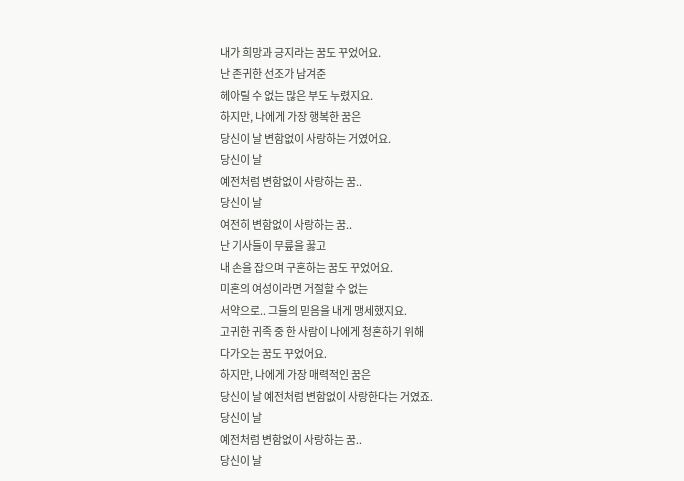내가 희망과 긍지라는 꿈도 꾸었어요.
난 존귀한 선조가 남겨준
헤아릴 수 없는 많은 부도 누렸지요.
하지만, 나에게 가장 행복한 꿈은
당신이 날 변함없이 사랑하는 거였어요.
당신이 날
예전처럼 변함없이 사랑하는 꿈..
당신이 날
여전히 변함없이 사랑하는 꿈..
난 기사들이 무릎을 꿇고
내 손을 잡으며 구혼하는 꿈도 꾸었어요.
미혼의 여성이라면 거절할 수 없는
서약으로.. 그들의 믿음을 내게 맹세했지요.
고귀한 귀족 중 한 사람이 나에게 청혼하기 위해
다가오는 꿈도 꾸었어요.
하지만, 나에게 가장 매력적인 꿈은
당신이 날 예전처럼 변함없이 사랑한다는 거였죠.
당신이 날
예전처럼 변함없이 사랑하는 꿈..
당신이 날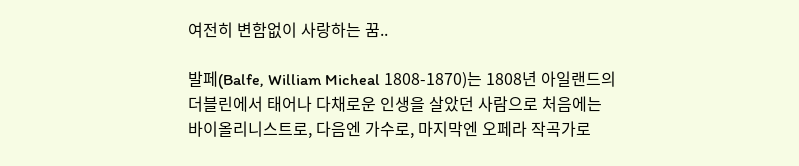여전히 변함없이 사랑하는 꿈..

발페(Balfe, William Micheal 1808-1870)는 1808년 아일랜드의
더블린에서 태어나 다채로운 인생을 살았던 사람으로 처음에는
바이올리니스트로, 다음엔 가수로, 마지막엔 오페라 작곡가로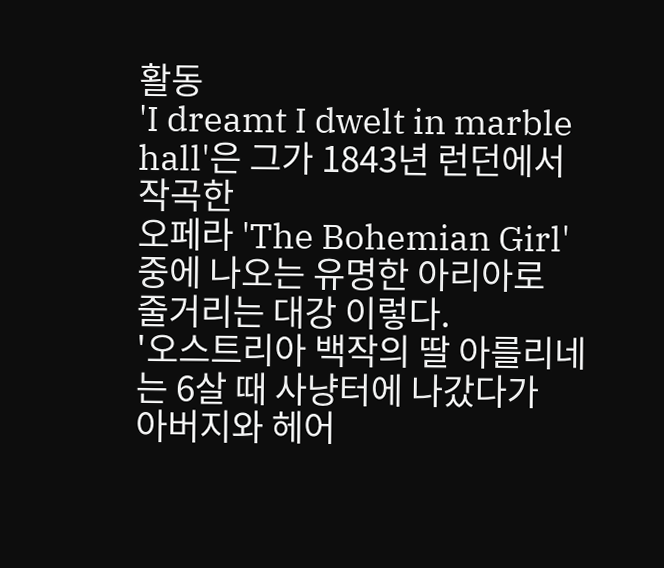활동
'I dreamt I dwelt in marble hall'은 그가 1843년 런던에서 작곡한
오페라 'The Bohemian Girl' 중에 나오는 유명한 아리아로
줄거리는 대강 이렇다.
'오스트리아 백작의 딸 아를리네는 6살 때 사냥터에 나갔다가
아버지와 헤어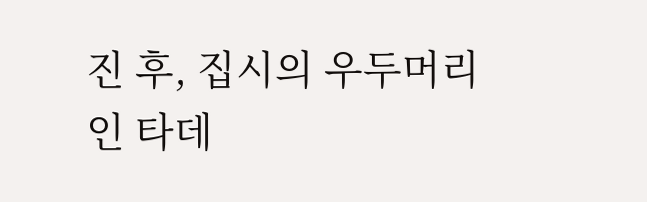진 후, 집시의 우두머리인 타데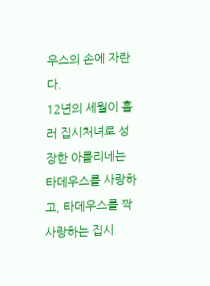우스의 손에 자란다.
12년의 세월이 흘러 집시처녀로 성장한 아를리네는
타데우스를 사랑하고, 타데우스를 짝사랑하는 집시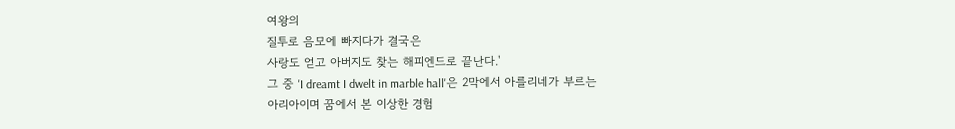여왕의
질투로 음모에 빠지다가 결국은
사랑도 얻고 아버지도 찾는 해피엔드로 끝난다.'
그 중 'I dreamt I dwelt in marble hall'은 2막에서 아를리네가 부르는
아리아이며 꿈에서 본 이상한 경험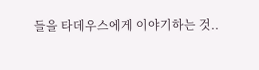들을 타데우스에게 이야기하는 것..